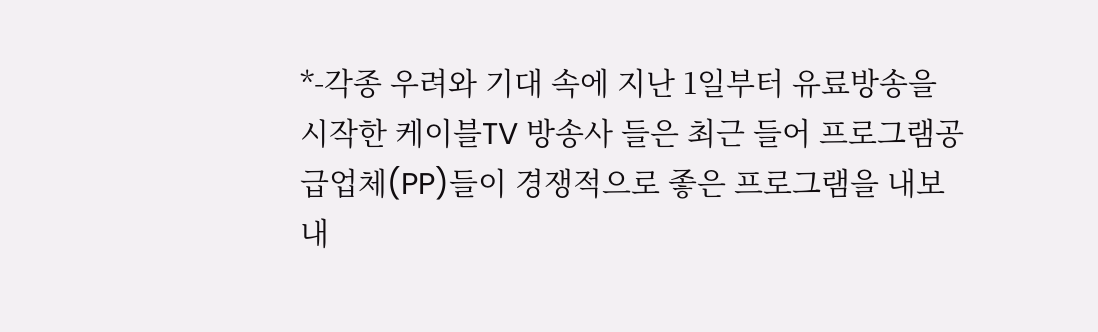*-각종 우려와 기대 속에 지난 1일부터 유료방송을 시작한 케이블TV 방송사 들은 최근 들어 프로그램공급업체(PP)들이 경쟁적으로 좋은 프로그램을 내보내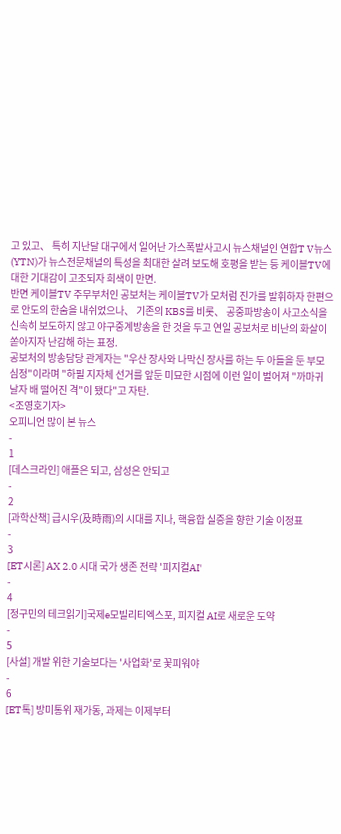고 있고、 특히 지난달 대구에서 일어난 가스폭발사고시 뉴스채널인 연합T V뉴스(YTN)가 뉴스전문채널의 특성을 최대한 살려 보도해 호평을 받는 등 케이블TV에 대한 기대감이 고조되자 희색이 만면.
반면 케이블TV 주무부처인 공보처는 케이블TV가 모처럼 진가를 발휘하자 한편으로 안도의 한숨을 내쉬었으나、 기존의 KBS를 비롯、 공중파방송이 사고소식을 신속히 보도하지 않고 야구중계방송을 한 것을 두고 연일 공보처로 비난의 화살이 쏟아지자 난감해 하는 표정.
공보처의 방송담당 관계자는 "우산 장사와 나막신 장사를 하는 두 아들을 둔 부모 심정"이라며 "하필 지자체 선거를 앞둔 미묘한 시점에 이런 일이 벌어져 "까마귀 날자 배 떨어진 격"이 됐다"고 자탄.
<조영호기자>
오피니언 많이 본 뉴스
-
1
[데스크라인] 애플은 되고, 삼성은 안되고
-
2
[과학산책] 급시우(及時雨)의 시대를 지나, 핵융합 실증을 향한 기술 이정표
-
3
[ET시론] AX 2.0 시대 국가 생존 전략 '피지컬AI'
-
4
[정구민의 테크읽기]국제e모빌리티엑스포, 피지컬 AI로 새로운 도약
-
5
[사설] 개발 위한 기술보다는 '사업화'로 꽃피워야
-
6
[ET톡] 방미통위 재가동, 과제는 이제부터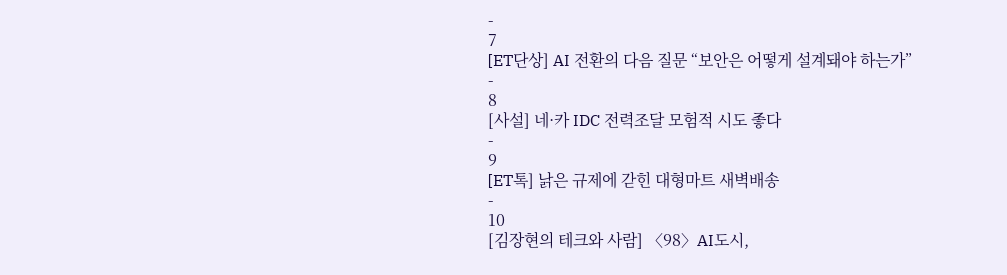-
7
[ET단상] AI 전환의 다음 질문 “보안은 어떻게 설계돼야 하는가”
-
8
[사설] 네·카 IDC 전력조달 모험적 시도 좋다
-
9
[ET톡] 낡은 규제에 갇힌 대형마트 새벽배송
-
10
[김장현의 테크와 사람] 〈98〉AI도시,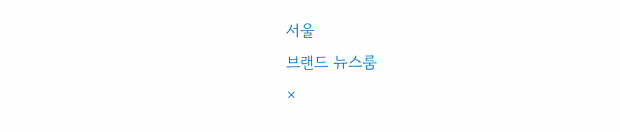서울
브랜드 뉴스룸
×